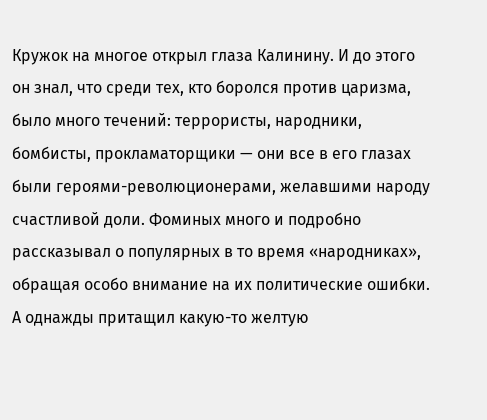Кружок на многое открыл глаза Калинину. И до этого он знал, что среди тех, кто боролся против царизма, было много течений: террористы, народники, бомбисты, прокламаторщики — они все в его глазах были героями-революционерами, желавшими народу счастливой доли. Фоминых много и подробно рассказывал о популярных в то время «народниках», обращая особо внимание на их политические ошибки. А однажды притащил какую-то желтую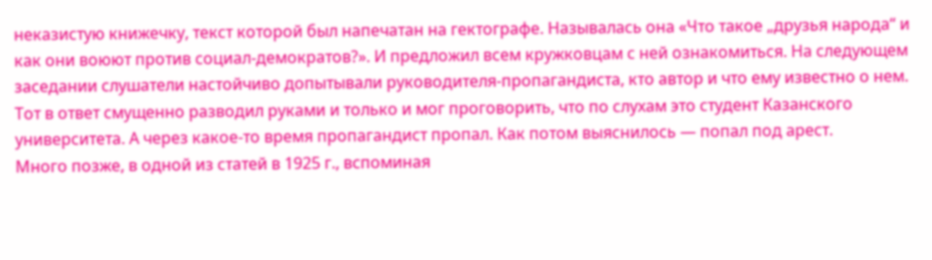неказистую книжечку, текст которой был напечатан на гектографе. Называлась она «Что такое „друзья народа“ и как они воюют против социал-демократов?». И предложил всем кружковцам с ней ознакомиться. На следующем заседании слушатели настойчиво допытывали руководителя-пропагандиста, кто автор и что ему известно о нем. Тот в ответ смущенно разводил руками и только и мог проговорить, что по слухам это студент Казанского университета. А через какое-то время пропагандист пропал. Как потом выяснилось — попал под арест.
Много позже, в одной из статей в 1925 г., вспоминая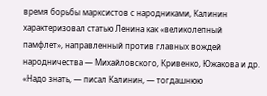время борьбы марксистов с народниками, Калинин характеризовал статью Ленина как «великолепный памфлет», направленный против главных вождей народничества — Михайловского, Кривенко, Южакова и др. «Надо знать, — писал Калинин, — тогдашнюю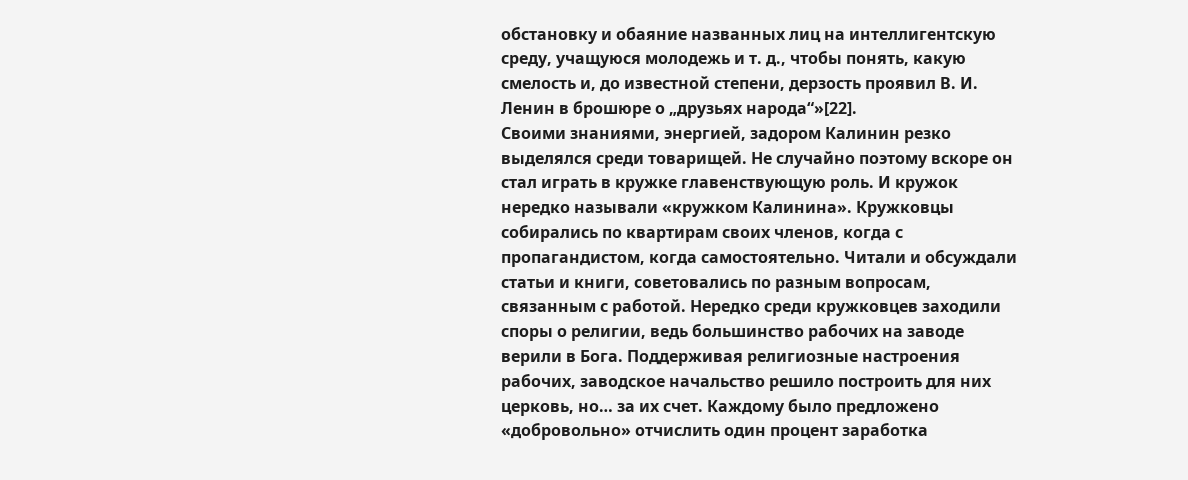обстановку и обаяние названных лиц на интеллигентскую среду, учащуюся молодежь и т. д., чтобы понять, какую смелость и, до известной степени, дерзость проявил В. И. Ленин в брошюре о „друзьях народа“»[22].
Своими знаниями, энергией, задором Калинин резко выделялся среди товарищей. Не случайно поэтому вскоре он стал играть в кружке главенствующую роль. И кружок нередко называли «кружком Калинина». Кружковцы собирались по квартирам своих членов, когда с пропагандистом, когда самостоятельно. Читали и обсуждали статьи и книги, советовались по разным вопросам, связанным с работой. Нередко среди кружковцев заходили споры о религии, ведь большинство рабочих на заводе верили в Бога. Поддерживая религиозные настроения рабочих, заводское начальство решило построить для них церковь, но… за их счет. Каждому было предложено «добровольно» отчислить один процент заработка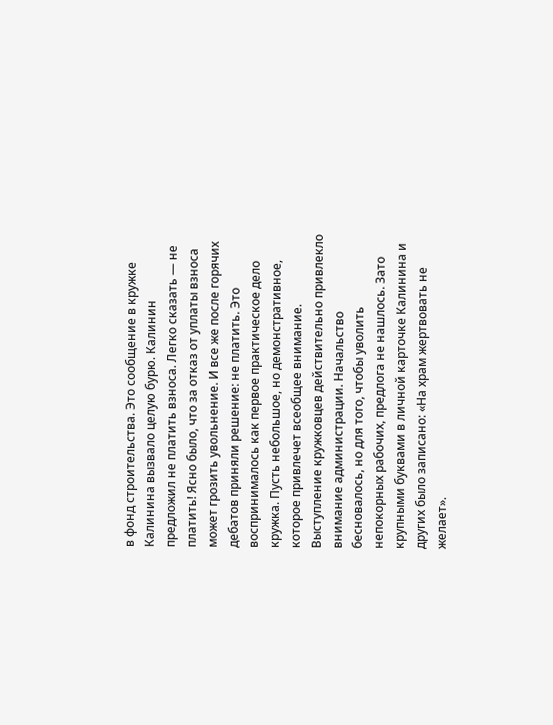в фонд строительства. Это сообщение в кружке Калинина вызвало целую бурю. Калинин предложил не платить взноса. Легко сказать — не платить! Ясно было, что за отказ от уплаты взноса может грозить увольнение. И все же после горячих дебатов приняли решение: не платить. Это воспринималось как первое практическое дело кружка. Пусть небольшое, но демонстративное, которое привлечет всеобщее внимание. Выступление кружковцев действительно привлекло внимание администрации. Начальство бесновалось, но для того, чтобы уволить непокорных рабочих, предлога не нашлось. Зато крупными буквами в личной карточке Калинина и других было записано: «На храм жертвовать не желает».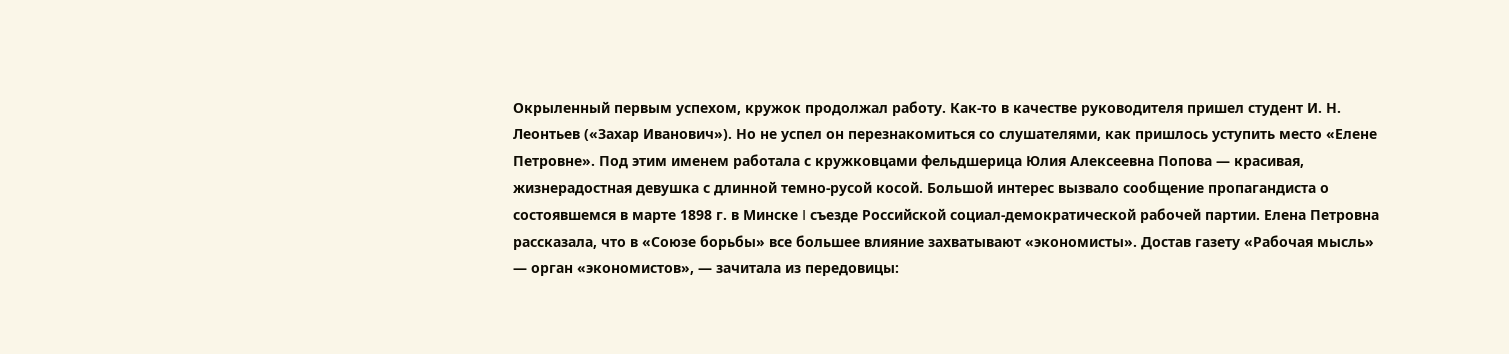Окрыленный первым успехом, кружок продолжал работу. Как-то в качестве руководителя пришел студент И. Н. Леонтьев («Захар Иванович»). Но не успел он перезнакомиться со слушателями, как пришлось уступить место «Елене Петровне». Под этим именем работала с кружковцами фельдшерица Юлия Алексеевна Попова — красивая, жизнерадостная девушка с длинной темно-русой косой. Большой интерес вызвало сообщение пропагандиста о состоявшемся в марте 1898 г. в Минске I съезде Российской социал-демократической рабочей партии. Елена Петровна рассказала, что в «Союзе борьбы» все большее влияние захватывают «экономисты». Достав газету «Рабочая мысль» — орган «экономистов», — зачитала из передовицы: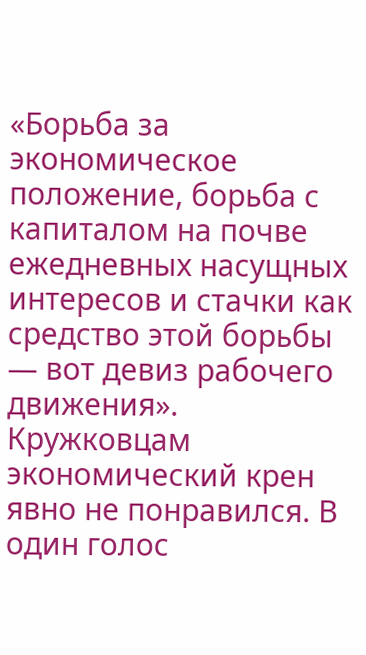«Борьба за экономическое положение, борьба с капиталом на почве ежедневных насущных интересов и стачки как средство этой борьбы — вот девиз рабочего движения». Кружковцам экономический крен явно не понравился. В один голос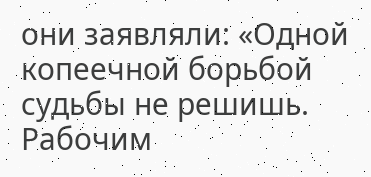они заявляли: «Одной копеечной борьбой судьбы не решишь. Рабочим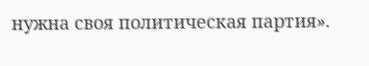нужна своя политическая партия».